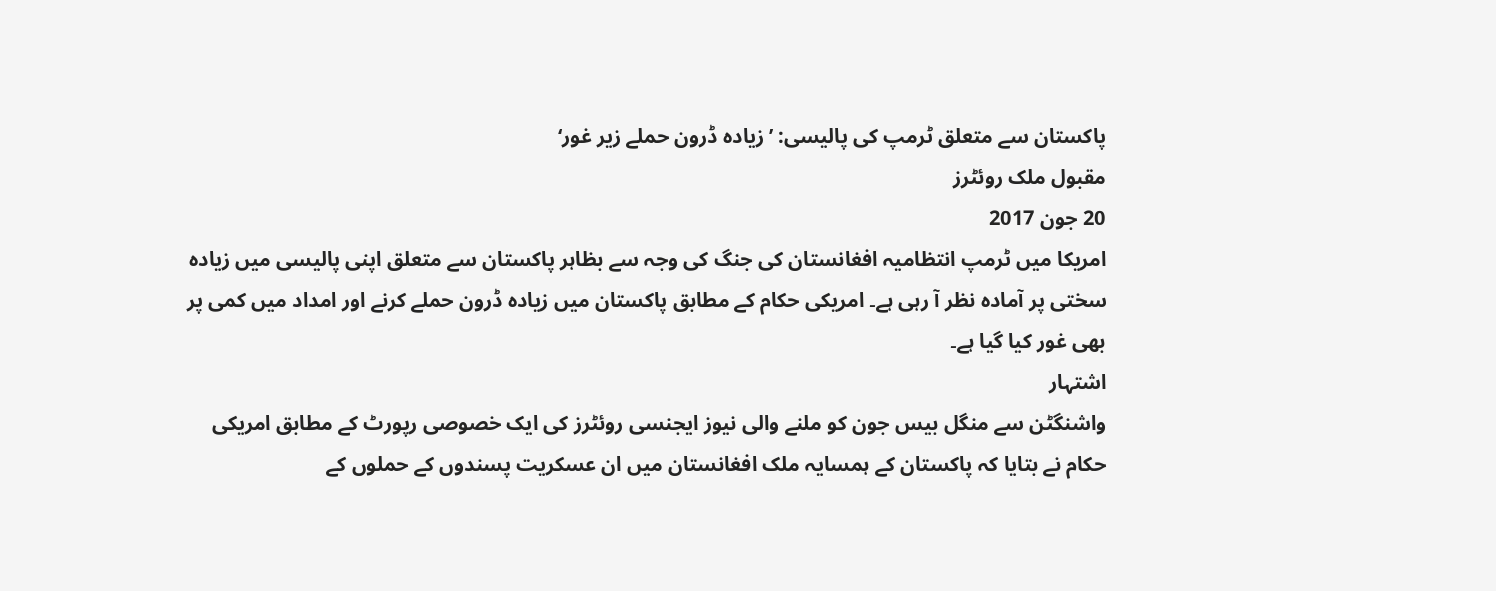پاکستان سے متعلق ٹرمپ کی پالیسی: ’زیادہ ڈرون حملے زیر غور‘
مقبول ملک روئٹرز
20 جون 2017
امریکا میں ٹرمپ انتظامیہ افغانستان کی جنگ کی وجہ سے بظاہر پاکستان سے متعلق اپنی پالیسی میں زیادہ سختی پر آمادہ نظر آ رہی ہے۔ امریکی حکام کے مطابق پاکستان میں زیادہ ڈرون حملے کرنے اور امداد میں کمی پر بھی غور کیا گیا ہے۔
اشتہار
واشنگٹن سے منگل بیس جون کو ملنے والی نیوز ایجنسی روئٹرز کی ایک خصوصی رپورٹ کے مطابق امریکی حکام نے بتایا کہ پاکستان کے ہمسایہ ملک افغانستان میں ان عسکریت پسندوں کے حملوں کے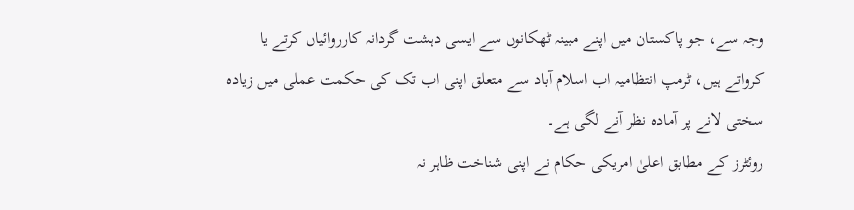وجہ سے، جو پاکستان میں اپنے مبینہ ٹھکانوں سے ایسی دہشت گردانہ کارروائیاں کرتے یا کرواتے ہیں، ٹرمپ انتظامیہ اب اسلام آباد سے متعلق اپنی اب تک کی حکمت عملی میں زیادہ سختی لانے پر آمادہ نظر آنے لگی ہے۔
روئٹرز کے مطابق اعلیٰ امریکی حکام نے اپنی شناخت ظاہر نہ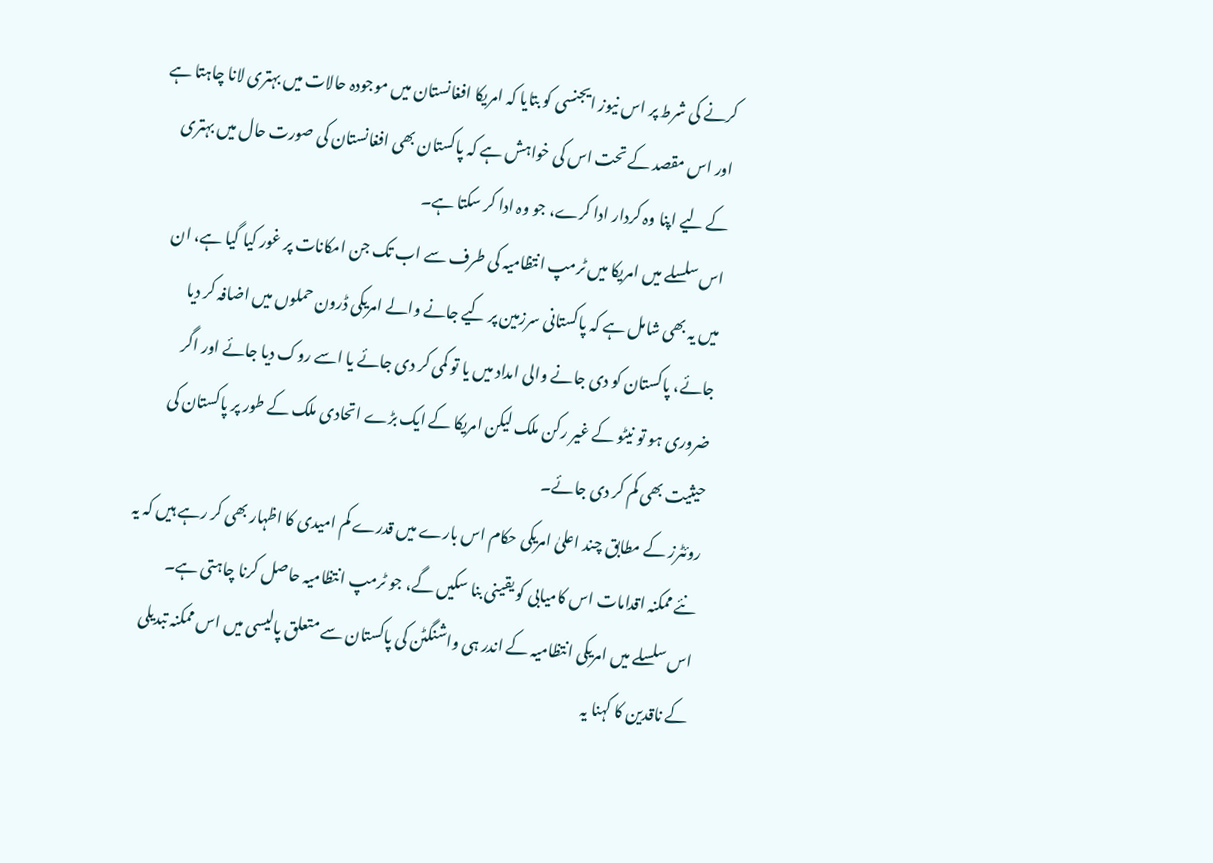کرنے کی شرط پر اس نیوز ایجنسی کو بتایا کہ امریکا افغانستان میں موجودہ حالات میں بہتری لانا چاہتا ہے اور اس مقصد کے تحت اس کی خواہش ہے کہ پاکستان بھی افغانستان کی صورت حال میں بہتری کے لیے اپنا وہ کردار ادا کرے، جو وہ ادا کر سکتا ہے۔
اس سلسلے میں امریکا میں ٹرمپ انتظامیہ کی طرف سے اب تک جن امکانات پر غور کیا گیا ہے، ان میں یہ بھی شامل ہے کہ پاکستانی سرزمین پر کیے جانے والے امریکی ڈرون حملوں میں اضافہ کر دیا جائے، پاکستان کو دی جانے والی امداد میں یا تو کمی کر دی جائے یا اسے روک دیا جائے اور اگر ضروری ہو تو نیٹو کے غیر رکن ملک لیکن امریکا کے ایک بڑے اتحادی ملک کے طور پر پاکستان کی حیثیت بھی کم کر دی جائے۔
روئٹرز کے مطابق چند اعلیٰ امریکی حکام اس بارے میں قدرے کم امیدی کا اظہار بھی کر رہے ہیں کہ یہ نئے ممکنہ اقدامات اس کامیابی کو یقینی بنا سکیں گے، جو ٹرمپ انتظامیہ حاصل کرنا چاہتی ہے۔
اس سلسلے میں امریکی انتظامیہ کے اندر ہی واشنگٹن کی پاکستان سے متعلق پالیسی میں اس ممکنہ تبدیلی کے ناقدین کا کہنا یہ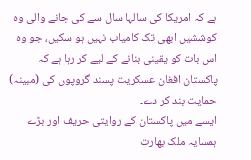ہے کہ امریکا کی سالہا سال سے کی جانے والی وہ کوششیں ابھی تک کامیاب نہیں ہو سکیں، جو وہ اس بات کو یقینی بنانے کے لیے کر رہا ہے کہ پاکستان افغان عسکریت پسند گروپوں کی (مبینہ) حمایت بند کر دے۔
ایسے میں پاکستان کے روایتی حریف اور بڑے ہمسایہ ملک بھارت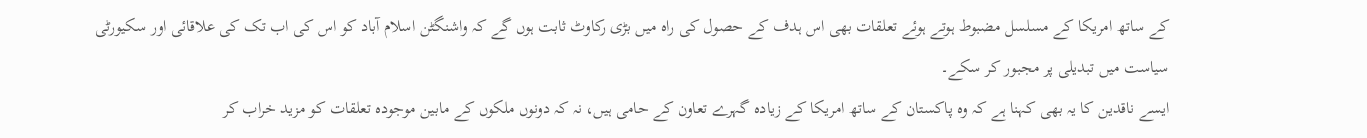کے ساتھ امریکا کے مسلسل مضبوط ہوتے ہوئے تعلقات بھی اس ہدف کے حصول کی راہ میں بڑی رکاوٹ ثابت ہوں گے کہ واشنگٹن اسلام آباد کو اس کی اب تک کی علاقائی اور سکیورٹی سیاست میں تبدیلی پر مجبور کر سکے۔
ایسے ناقدین کا یہ بھی کہنا ہے کہ وہ پاکستان کے ساتھ امریکا کے زیادہ گہرے تعاون کے حامی ہیں، نہ کہ دونوں ملکوں کے مابین موجودہ تعلقات کو مزید خراب کر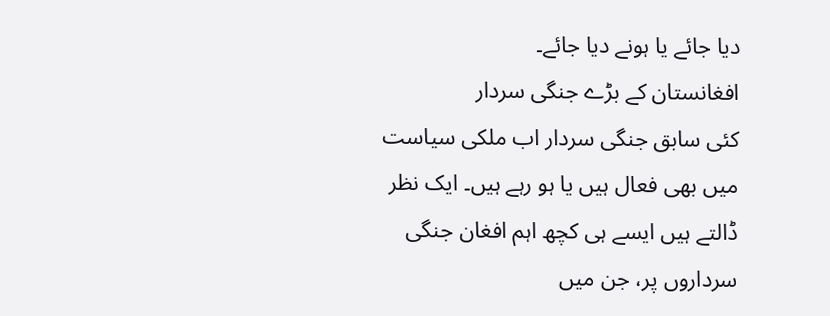دیا جائے یا ہونے دیا جائے۔
افغانستان کے بڑے جنگی سردار
کئی سابق جنگی سردار اب ملکی سیاست میں بھی فعال ہیں یا ہو رہے ہیں۔ ایک نظر ڈالتے ہیں ایسے ہی کچھ اہم افغان جنگی سرداروں پر، جن میں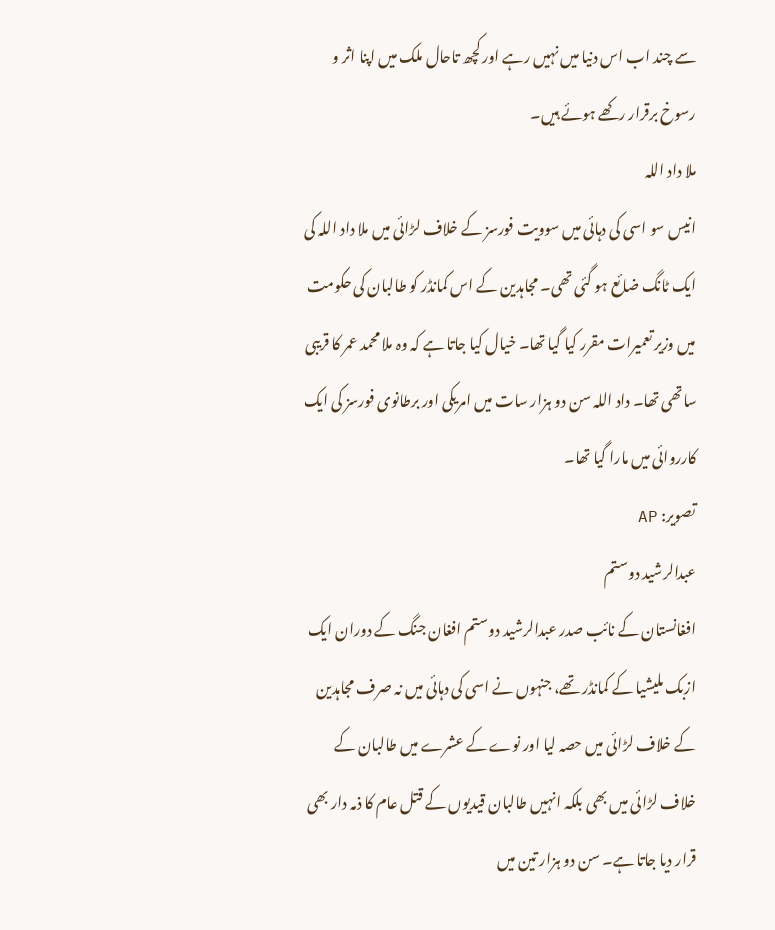سے چند اب اس دنیا میں نہیں رہے اور کچھ تاحال ملک میں اپنا اثر و رسوخ برقرار رکھے ہوئے ہیں۔
ملا داد اللہ
انیس سو اسی کی دہائی میں سوویت فورسز کے خلاف لڑائی میں ملا داد اللہ کی ایک ٹانگ ضائع ہو گئی تھی۔ مجاہدین کے اس کمانڈر کو طالبان کی حکومت میں وزیر تعمیرات مقرر کیا گیا تھا۔ خیال کیا جاتا ہے کہ وہ ملا محمد عمر کا قریبی ساتھی تھا۔ داد اللہ سن دو ہزار سات میں امریکی اور برطانوی فورسز کی ایک کارروائی میں مارا گیا تھا۔
تصویر: AP
عبدالرشید دوستم
افغانستان کے نائب صدر عبدالرشید دوستم افغان جنگ کے دوران ایک ازبک ملیشیا کے کمانڈر تھے، جنہوں نے اسی کی دہائی میں نہ صرف مجاہدین کے خلاف لڑائی میں حصہ لیا اور نوے کے عشرے میں طالبان کے خلاف لڑائی میں بھی بلکہ انہیں طالبان قیدیوں کے قتل عام کا ذمہ دار بھی قرار دیا جاتا ہے۔ سن دو ہزار تین میں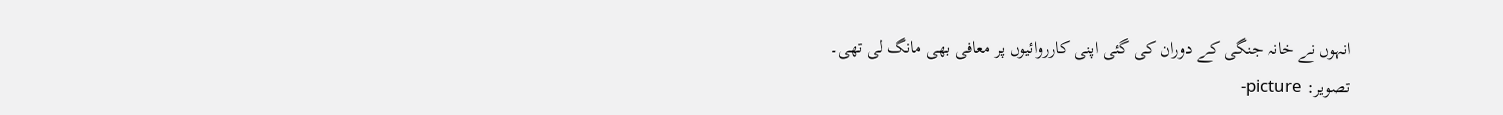انہوں نے خانہ جنگی کے دوران کی گئی اپنی کارروائیوں پر معافی بھی مانگ لی تھی۔
تصویر: picture-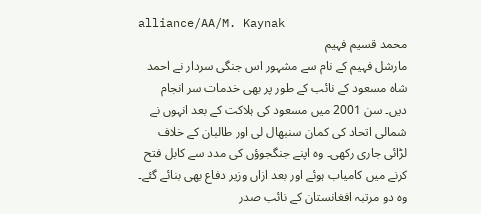alliance/AA/M. Kaynak
محمد قسيم فہیم
مارشل فہیم کے نام سے مشہور اس جنگی سردار نے احمد شاہ مسعود کے نائب کے طور پر بھی خدمات سر انجام دیں۔ سن 2001 میں مسعود کی ہلاکت کے بعد انہوں نے شمالی اتحاد کی کمان سنبھال لی اور طالبان کے خلاف لڑائی جاری رکھی۔ وہ اپنے جنگجوؤں کی مدد سے کابل فتح کرنے میں کامیاب ہوئے اور بعد ازاں وزیر دفاع بھی بنائے گئے۔ وہ دو مرتبہ افغانستان کے نائب صدر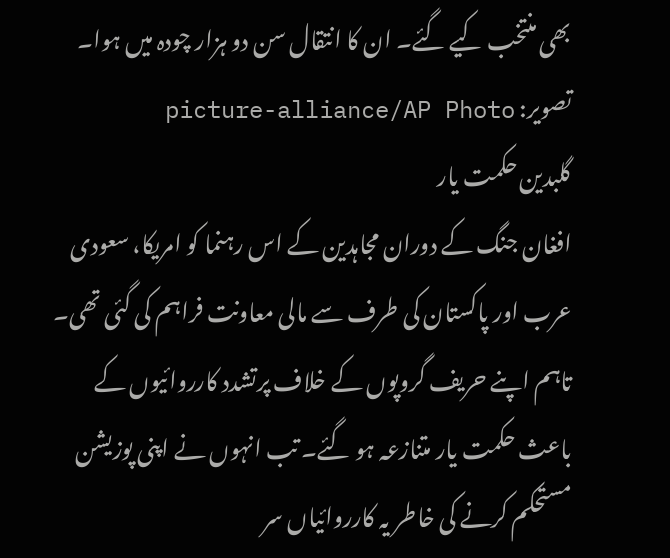بھی منتخب کیے گئے۔ ان کا انتقال سن دو ہزار چودہ میں ہوا۔
تصویر: picture-alliance/AP Photo
گلبدین حکمت یار
افغان جنگ کے دوران مجاہدین کے اس رہنما کو امریکا، سعودی عرب اور پاکستان کی طرف سے مالی معاونت فراہم کی گئی تھی۔ تاہم اپنے حریف گروپوں کے خلاف پرتشدد کارروائیوں کے باعث حکمت یار متنازعہ ہو گئے۔ تب انہوں نے اپنی پوزیشن مستحکم کرنے کی خاطر یہ کارروائیاں سر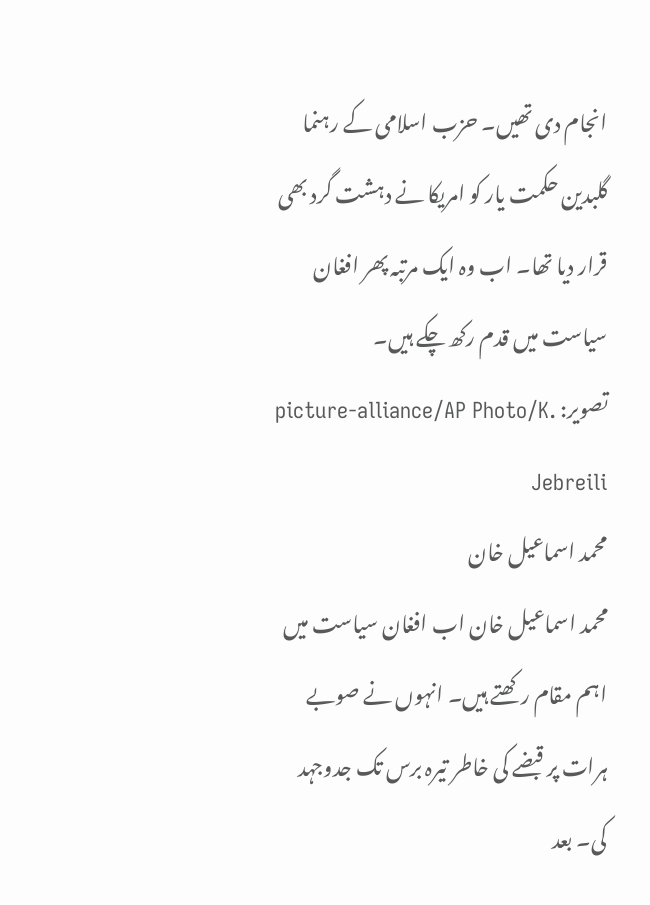انجام دی تھیں۔ حزب اسلامی کے رہنما گلبدین حکمت یار کو امریکا نے دہشت گرد بھی قرار دیا تھا۔ اب وہ ایک مرتبہ پھر افغان سیاست میں قدم رکھ چکے ہیں۔
تصویر: picture-alliance/AP Photo/K. Jebreili
محمد اسماعیل خان
محمد اسماعیل خان اب افغان سیاست میں اہم مقام رکھتے ہیں۔ انہوں نے صوبے ہرات پر قبضے کی خاطر تیرہ برس تک جدوجہد کی۔ بعد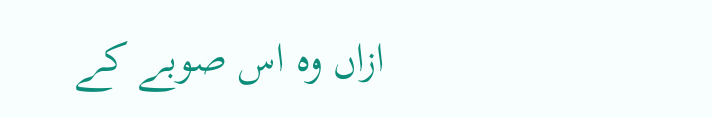ازاں وہ اس صوبے کے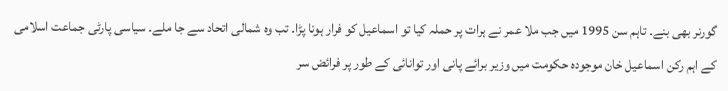گورنر بھی بنے۔ تاہم سن 1995 میں جب ملا عمر نے ہرات پر حملہ کیا تو اسماعیل کو فرار ہونا پڑا۔ تب وہ شمالی اتحاد سے جا ملے۔ سیاسی پارٹی جماعت اسلامی کے اہم رکن اسماعیل خان موجودہ حکومت میں وزیر برائے پانی اور توانائی کے طور پر فرائض سر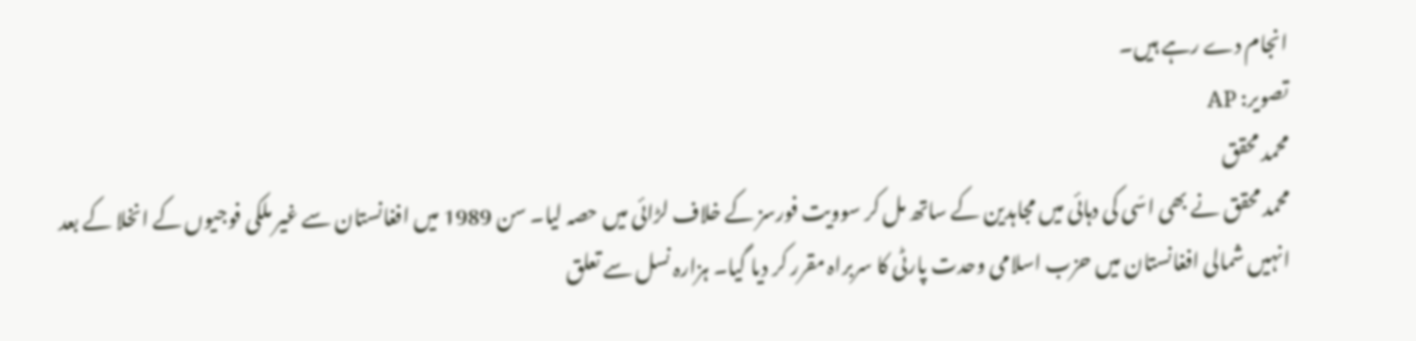انجام دے رہے ہیں۔
تصویر: AP
محمد محقق
محمد محقق نے بھی اسّی کی دہائی میں مجاہدین کے ساتھ مل کر سوویت فورسز کے خلاف لڑائی میں حصہ لیا۔ سن 1989 میں افغانستان سے غیر ملکی فوجیوں کے انخلا کے بعد انہیں شمالی افغانستان میں حزب اسلامی وحدت پارٹی کا سربراہ مقرر کر دیا گیا۔ ہزارہ نسل سے تعلق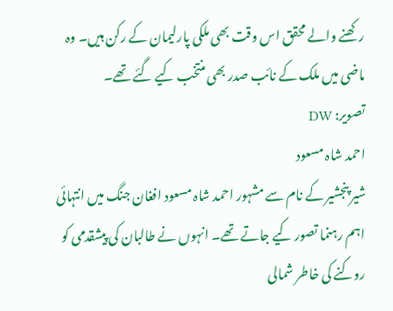رکھنے والے محقق اس وقت بھی ملکی پارلیمان کے رکن ہیں۔ وہ ماضی میں ملک کے نائب صدر بھی منتخب کیے گئے تھے۔
تصویر: DW
احمد شاہ مسعود
شیر پنجشیر کے نام سے مشہور احمد شاہ مسعود افغان جنگ میں انتہائی اہم رہنما تصور کیے جاتے تھے۔ انہوں نے طالبان کی پیشقدمی کو روکنے کی خاطر شمالی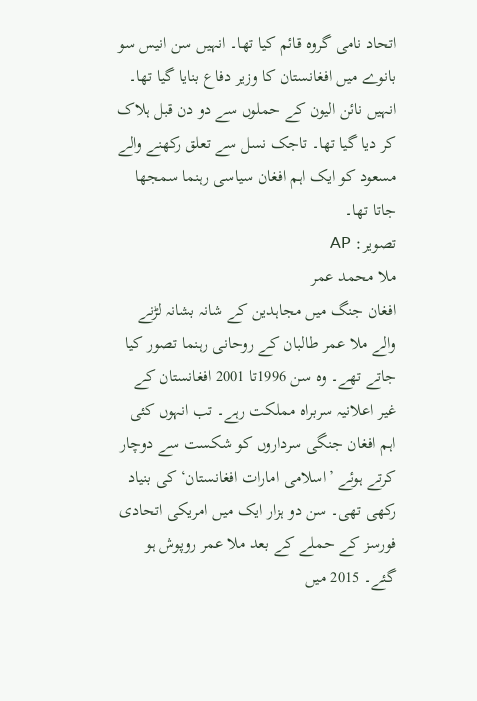اتحاد نامی گروہ قائم کیا تھا۔ انہیں سن انیس سو بانوے میں افغانستان کا وزیر دفاع بنایا گیا تھا۔ انہیں نائن الیون کے حملوں سے دو دن قبل ہلاک کر دیا گیا تھا۔ تاجک نسل سے تعلق رکھنے والے مسعود کو ایک اہم افغان سیاسی رہنما سمجھا جاتا تھا۔
تصویر: AP
ملا محمد عمر
افغان جنگ میں مجاہدین کے شانہ بشانہ لڑنے والے ملا عمر طالبان کے روحانی رہنما تصور کیا جاتے تھے۔ وہ سن 1996تا 2001 افغانستان کے غیر اعلانیہ سربراہ مملکت رہے۔ تب انہوں کئی اہم افغان جنگی سرداروں کو شکست سے دوچار کرتے ہوئے ’اسلامی امارات افغانستان‘ کی بنیاد رکھی تھی۔ سن دو ہزار ایک میں امریکی اتحادی فورسز کے حملے کے بعد ملا عمر روپوش ہو گئے۔ 2015 میں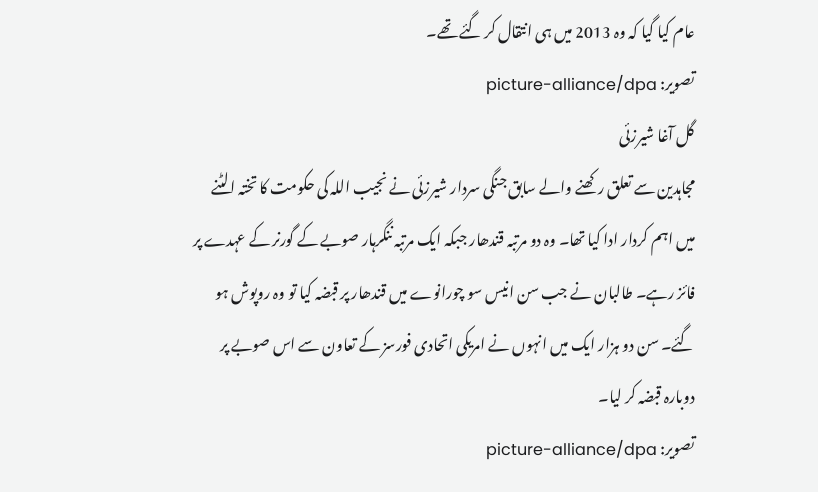عام کیا گیا کہ وہ 2013 میں ہی انتقال کر گئے تھے۔
تصویر: picture-alliance/dpa
گل آغا شیرزئی
مجاہدین سے تعلق رکھنے والے سابق جنگی سردار شیرزئی نے نجیب اللہ کی حکومت کا تختہ الٹنے میں اہم کردار ادا کیا تھا۔ وہ دو مرتبہ قندھار جبکہ ایک مرتبہ ننگرہار صوبے کے گورنر کے عہدے پر فائز رہے۔ طالبان نے جب سن انیس سو چورانوے میں قندھار پر قبضہ کیا تو وہ روپوش ہو گئے۔ سن دو ہزار ایک میں انہوں نے امریکی اتحادی فورسز کے تعاون سے اس صوبے پر دوبارہ قبضہ کر لیا۔
تصویر: picture-alliance/dpa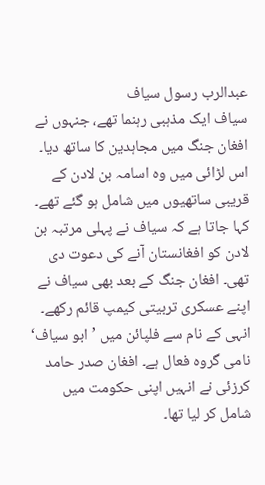عبدالرب رسول سیاف
سیاف ایک مذہبی رہنما تھے، جنہوں نے افغان جنگ میں مجاہدین کا ساتھ دیا۔ اس لڑائی میں وہ اسامہ بن لادن کے قریبی ساتھیوں میں شامل ہو گئے تھے۔ کہا جاتا ہے کہ سیاف نے پہلی مرتبہ بن لادن کو افغانستان آنے کی دعوت دی تھی۔ افغان جنگ کے بعد بھی سیاف نے اپنے عسکری تربیتی کیمپ قائم رکھے۔ انہی کے نام سے فلپائن میں ’ابو سیاف‘ نامی گروہ فعال ہے۔ افغان صدر حامد کرزئی نے انہیں اپنی حکومت میں شامل کر لیا تھا۔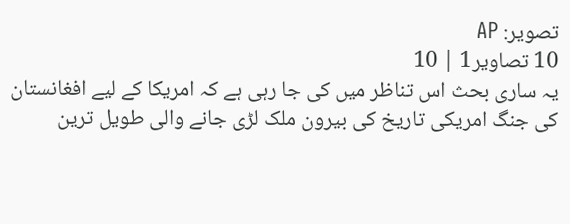تصویر: AP
10 تصاویر1 | 10
یہ ساری بحث اس تناظر میں کی جا رہی ہے کہ امریکا کے لیے افغانستان کی جنگ امریکی تاریخ کی بیرون ملک لڑی جانے والی طویل ترین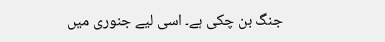جنگ بن چکی ہے۔ اسی لیے جنوری میں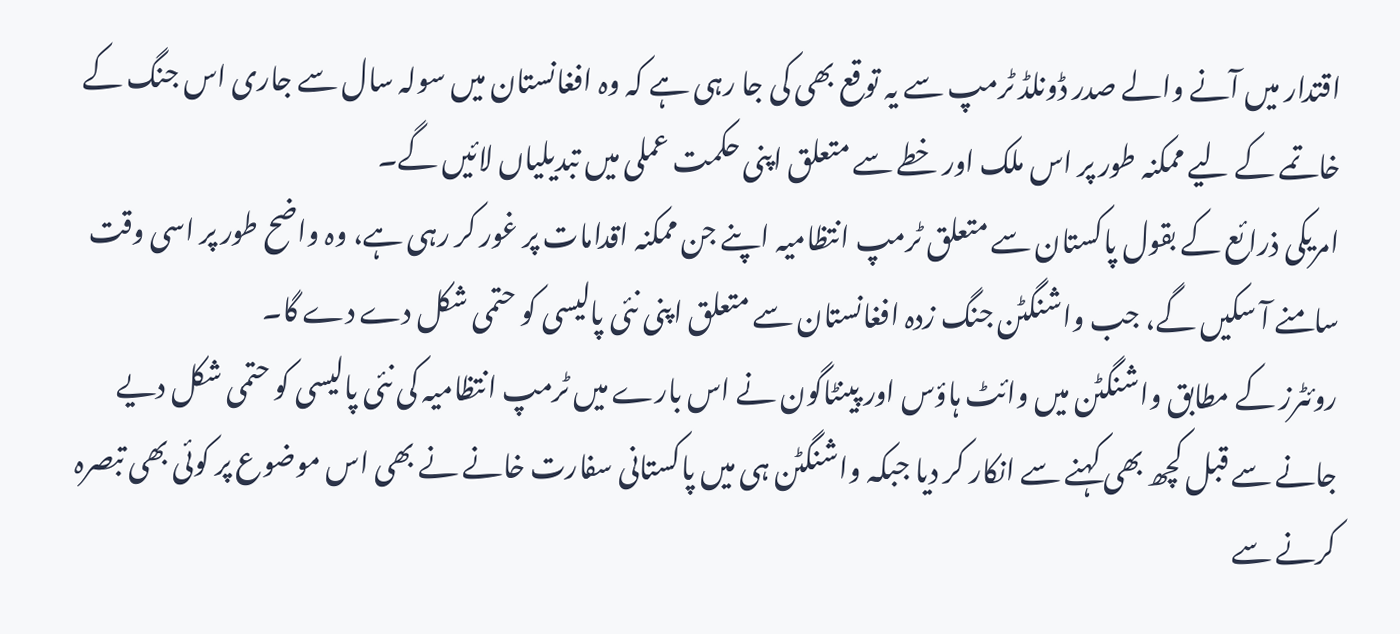اقتدار میں آنے والے صدر ڈونلڈ ٹرمپ سے یہ توقع بھی کی جا رہی ہے کہ وہ افغانستان میں سولہ سال سے جاری اس جنگ کے خاتمے کے لیے ممکنہ طور پر اس ملک اور خطے سے متعلق اپنی حکمت عملی میں تبدیلیاں لائیں گے۔
امریکی ذرائع کے بقول پاکستان سے متعلق ٹرمپ انتظامیہ اپنے جن ممکنہ اقدامات پر غور کر رہی ہے، وہ واضح طور پر اسی وقت سامنے آ سکیں گے، جب واشنگٹن جنگ زدہ افغانستان سے متعلق اپنی نئی پالیسی کو حتمی شکل دے دے گا۔
روئٹرز کے مطابق واشنگٹن میں وائٹ ہاؤس اور پینٹاگون نے اس بارے میں ٹرمپ انتظامیہ کی نئی پالیسی کو حتمی شکل دیے جانے سے قبل کچھ بھی کہنے سے انکار کر دیا جبکہ واشنگٹن ہی میں پاکستانی سفارت خانے نے بھی اس موضوع پر کوئی بھی تبصرہ کرنے سے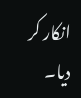انکار کر دیا۔